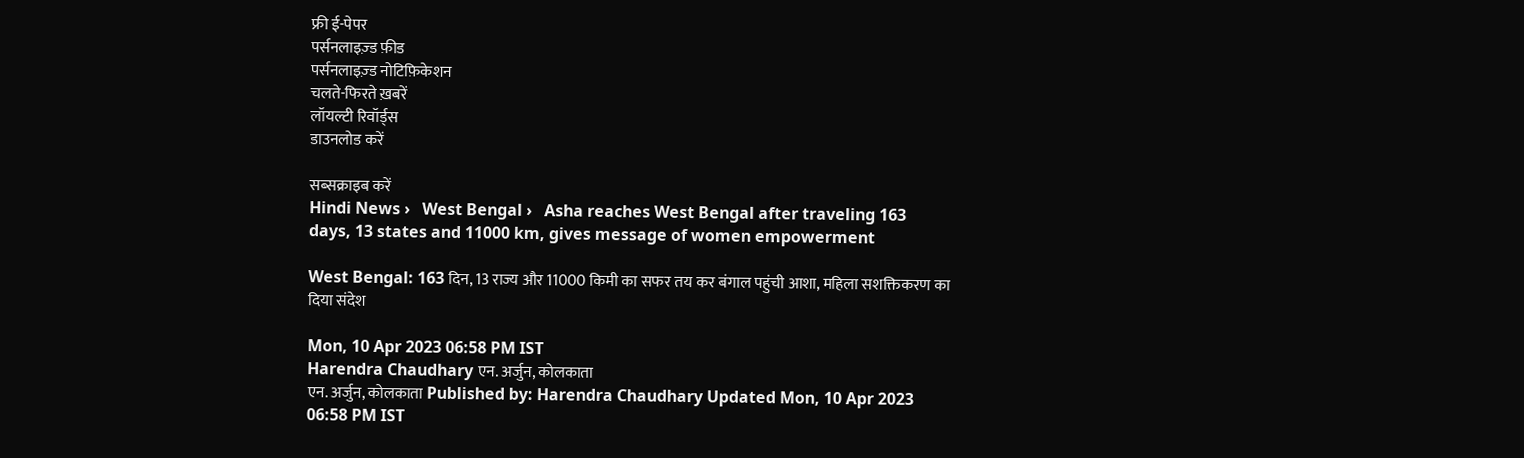फ्री ई-पेपर
पर्सनलाइज़्ड फ़ीड
पर्सनलाइज़्ड नोटिफ़िकेशन
चलते-फिरते ख़बरें
लॉयल्टी रिवॉर्ड्स
डाउनलोड करें

सब्सक्राइब करें
Hindi News ›   West Bengal ›   Asha reaches West Bengal after traveling 163 days, 13 states and 11000 km, gives message of women empowerment

West Bengal: 163 दिन, 13 राज्य और 11000 किमी का सफर तय कर बंगाल पहुंची आशा, महिला सशक्तिकरण का दिया संदेश

Mon, 10 Apr 2023 06:58 PM IST
Harendra Chaudhary एन. अर्जुन, कोलकाता
एन. अर्जुन, कोलकाता Published by: Harendra Chaudhary Updated Mon, 10 Apr 2023 06:58 PM IST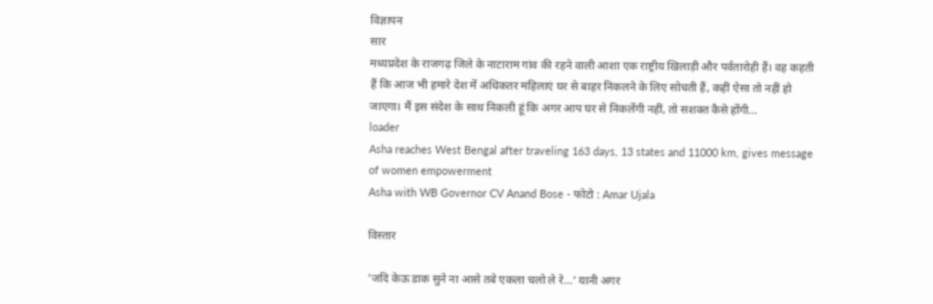विज्ञापन
सार
मध्यप्रदेश के राजगढ़ जिले के नाटाराम गांव की रहने वाली आशा एक राष्ट्रीय खिलाड़ी और पर्वतारोही हैं। वह कहती हैं कि आज भी हमारे देश में अधिकतर महिलाएं घर से बाहर निकलने के लिए सोचती हैं, कहीं ऐसा तो नहीं हो जाएगा। मैं इस संदेश के साथ निकली हूं कि अगर आप घर से निकलेंगी नहीं, तो सशक्त कैसे होंगी...
loader
Asha reaches West Bengal after traveling 163 days, 13 states and 11000 km, gives message of women empowerment
Asha with WB Governor CV Anand Bose - फोटो : Amar Ujala

विस्तार

'जदि केऊ डाक सुने ना आसे तबे एकला चलो ले रे...' यानी अगर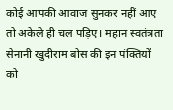कोई आपकी आवाज सुनकर नहीं आए तो अकेले ही चल पड़िए। महान स्वतंत्रता सेनानी खुदीराम बोस की इन पंक्तियों को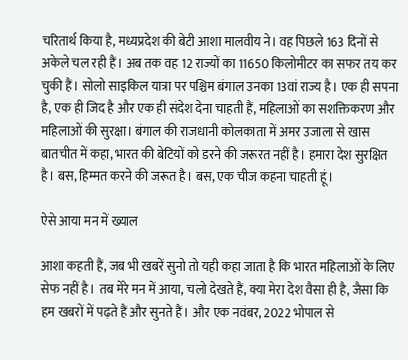चरितार्थ किया है, मध्यप्रदेश की बेटी आशा मालवीय ने। वह पिछले 163 दिनों से अकेले चल रही हैं। अब तक वह 12 राज्यों का 11650 किलोमीटर का सफर तय कर चुकी हैं। सोलो साइकिल यात्रा पर पश्चिम बंगाल उनका 13वां राज्य है। एक ही सपना है, एक ही जिद है और एक ही संदेश देना चाहती हैं, महिलाओं का सशक्तिकरण और महिलाओं की सुरक्षा। बंगाल की राजधानी कोलकाता में अमर उजाला से खास बातचीत में कहा, भारत की बेटियों को डरने की जरूरत नहीं है। हमारा देश सुरक्षित है। बस, हिम्मत करने की जरूत है। बस, एक चीज कहना चाहती हूं।

ऐसे आया मन में ख्याल

आशा कहती हैं, जब भी खबरें सुनो तो यही कहा जाता है कि भारत महिलाओं के लिए सेफ नहीं है। तब मेरे मन में आया, चलो देखते हैं, क्या मेरा देश वैसा ही है, जैसा कि हम खबरों में पढ़ते हैं और सुनते हैं। और एक नवंबर, 2022 भोपाल से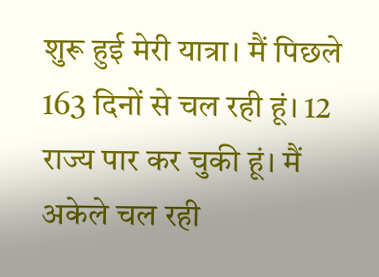शुरू हुई मेरी यात्रा। मैं पिछले 163 दिनों से चल रही हूं। 12 राज्य पार कर चुकी हूं। मैं अकेले चल रही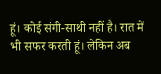हूं। कोई संगी-साथी नहीं है। रात में भी सफर करती हूं। लेकिन अब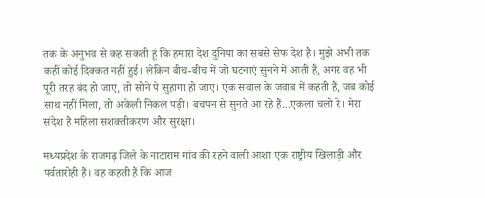तक के अनुभव से कह सकती हूं कि हमारा देश दुनिया का सबसे सेफ देश है। मुझे अभी तक कहीं कोई दिक्कत नहीं हुई। लेकिन बीच-बीच में जो घटनाएं सुनने में आती हैं, अगर वह भी पूरी तरह बंद हो जाए, तो सोने पे सुहागा हो जाए। एक सवाल के जवाब में कहती हैं, जब कोई साथ नहीं मिला, तो अकेली निकल पड़ी। बचपन से सुनते आ रहे हैं...एकला चलो रे। मेरा संदेश है महिला सशक्तीकरण और सुरक्षा।

मध्यप्रदेश के राजगढ़ जिले के नाटाराम गांव की रहने वाली आशा एक राष्ट्रीय खिलाड़ी और पर्वतारोही हैं। वह कहती हैं कि आज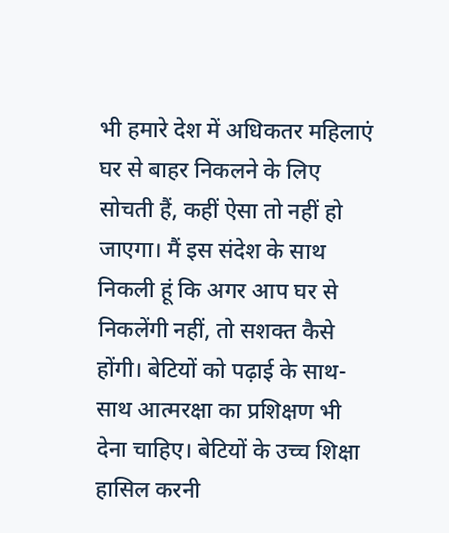भी हमारे देश में अधिकतर महिलाएं घर से बाहर निकलने के लिए सोचती हैं, कहीं ऐसा तो नहीं हो जाएगा। मैं इस संदेश के साथ निकली हूं कि अगर आप घर से निकलेंगी नहीं, तो सशक्त कैसे होंगी। बेटियों को पढ़ाई के साथ-साथ आत्मरक्षा का प्रशिक्षण भी देना चाहिए। बेटियों के उच्च शिक्षा हासिल करनी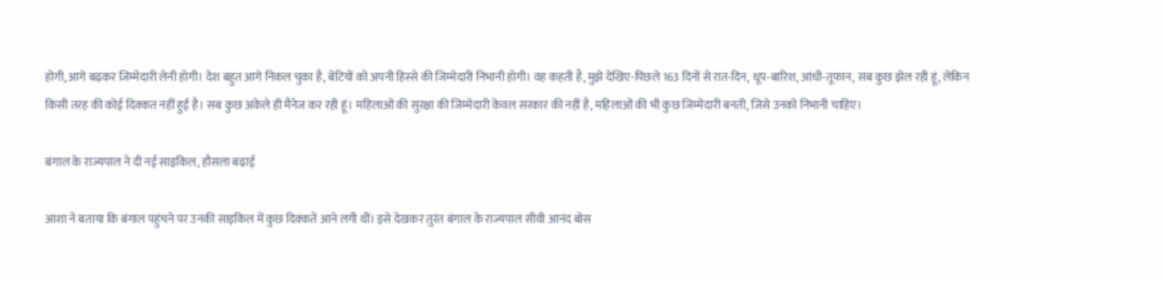होगी, आगे बढ़कर जिम्मेदारी लेनी होगी। देश बहुत आगे निकल चुका है, बेटियों को अपनी हिस्से की जिम्मेदारी निभानी होगी। वह कहती हैं, मुझे देखिए-पिछले 163 दिनों से रात-दिन, धूप-बारिश, आंधी-तूफान, सब कुछ झेल रही हूं, लेकिन किसी तरह की कोई दिक्कत नहीं हुई है। सब कुछ अकेले ही मैनेज कर रही हूं। महिलाओं की सुरक्षा की जिम्मेदारी केवल सरकार की नहीं है, महिलाओं की भी कुछ जिम्मेदारी बनती, जिसे उनको निभानी चाहिए।

बंगाल के राज्यपाल ने दी नई साइकिल, हौसला बढ़ाई

आशा ने बताया कि बंगाल पहुंचने पर उनकी साइकिल में कुछ दिक्कतें आने लगी थीं। इसे देखकर तुरंत बंगाल के राज्यपाल सीवी आनंद बोस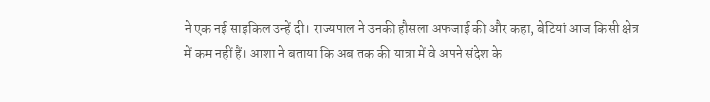ने एक नई साइकिल उन्हें दी। राज्यपाल ने उनकी हौसला अफजाई की और कहा, बेटियां आज किसी क्षेत्र में कम नहीं हैं। आशा ने बताया कि अब तक की यात्रा में वे अपने संदेश के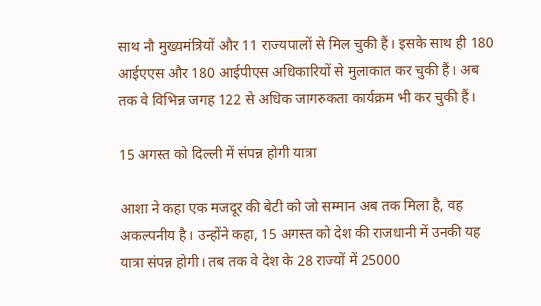साथ नौ मुख्यमंत्रियों और 11 राज्यपालों से मिल चुकी हैं। इसके साथ ही 180 आईएएस और 180 आईपीएस अधिकारियों से मुलाकात कर चुकी हैं। अब तक वे विभिन्न जगह 122 से अधिक जागरुकता कार्यक्रम भी कर चुकी हैं।

15 अगस्त को दिल्ली में संपन्न होगी यात्रा

आशा ने कहा एक मजदूर की बेटी को जो सम्मान अब तक मिला है, वह अकल्पनीय है। उन्होंने कहा, 15 अगस्त को देश की राजधानी में उनकी यह यात्रा संपन्न होगी। तब तक वे देश के 28 राज्यों में 25000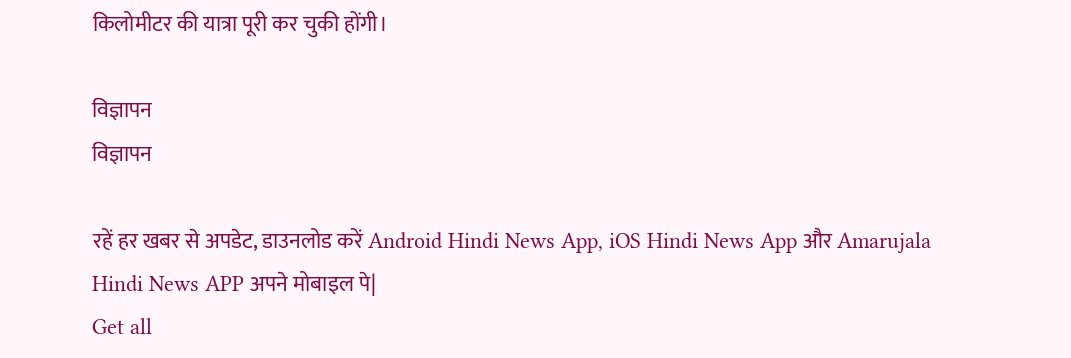किलोमीटर की यात्रा पूरी कर चुकी होंगी।

विज्ञापन
विज्ञापन

रहें हर खबर से अपडेट, डाउनलोड करें Android Hindi News App, iOS Hindi News App और Amarujala Hindi News APP अपने मोबाइल पे|
Get all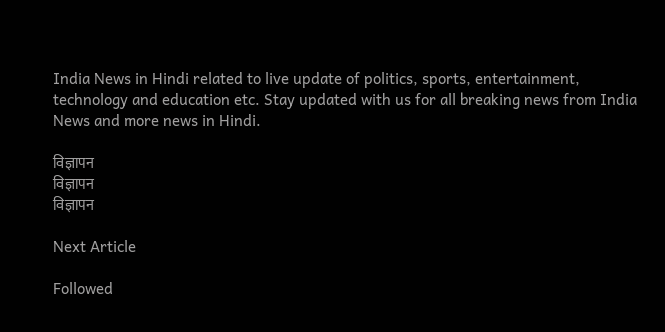India News in Hindi related to live update of politics, sports, entertainment, technology and education etc. Stay updated with us for all breaking news from India News and more news in Hindi.

विज्ञापन
विज्ञापन
विज्ञापन

Next Article

Followed